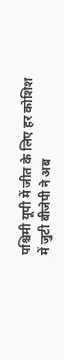पश्चिमी यूपी में जीत के लिए हर कोशिश में जुटी बीजेपी ने अब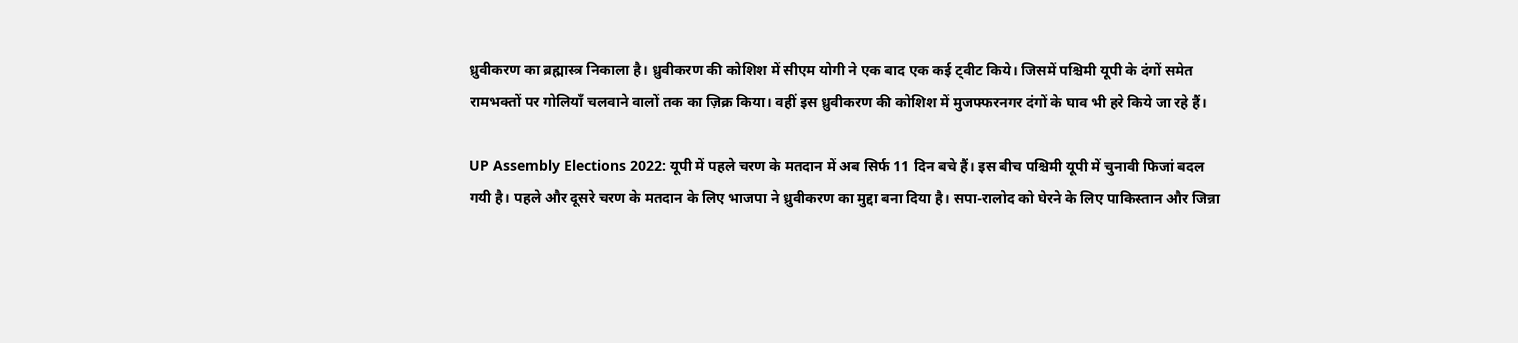ध्रुवीकरण का ब्रह्मास्त्र निकाला है। ध्रुवीकरण की कोशिश में सीएम योगी ने एक बाद एक कई ट्वीट किये। जिसमें पश्चिमी यूपी के दंगों समेत रामभक्तों पर गोलियाँ चलवाने वालों तक का ज़िक्र किया। वहीं इस ध्रुवीकरण की कोशिश में मुजफ्फरनगर दंगों के घाव भी हरे किये जा रहे हैं।

UP Assembly Elections 2022: यूपी में पहले चरण के मतदान में अब सिर्फ 11 दिन बचे हैं। इस बीच पश्चिमी यूपी में चुनावी फिजां बदल गयी है। पहले और दूसरे चरण के मतदान के लिए भाजपा ने ध्रुवीकरण का मुद्दा बना दिया है। सपा-रालोद को घेरने के लिए पाकिस्तान और जिन्ना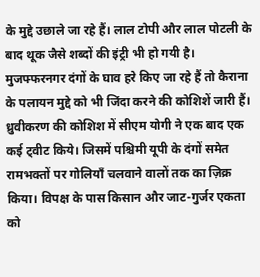के मुद्दे उछाले जा रहे हैं। लाल टोपी और लाल पोटली के बाद थूक जैसे शब्दों की इंट्री भी हो गयी है। मुजफ्फरनगर दंगों के घाव हरे किए जा रहे हैं तो कैराना के पलायन मुद्दे को भी जिंदा करने की कोशिशें जारी हैं। ध्रुवीकरण की कोशिश में सीएम योगी ने एक बाद एक कई ट्वीट किये। जिसमें पश्चिमी यूपी के दंगों समेत रामभक्तों पर गोलियाँ चलवाने वालों तक का ज़िक्र किया। विपक्ष के पास किसान और जाट-गुर्जर एकता को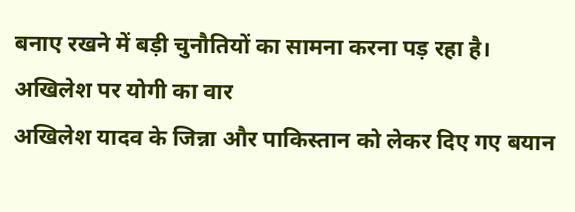बनाए रखने में बड़ी चुनौतियों का सामना करना पड़ रहा है।
अखिलेश पर योगी का वार
अखिलेश यादव के जिन्ना और पाकिस्तान को लेकर दिए गए बयान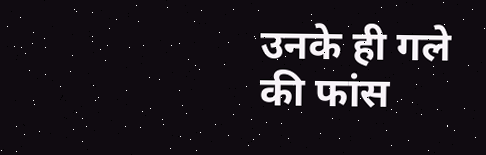उनके ही गले की फांस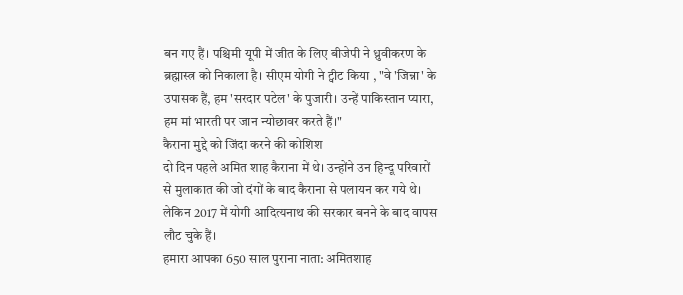बन गए हैं। पश्चिमी यूपी में जीत के लिए बीजेपी ने ध्रुवीकरण के ब्रह्मास्त्र को निकाला है। सीएम योगी ने ट्वीट किया , "वे 'जिन्ना' के उपासक हैं, हम 'सरदार पटेल' के पुजारी। उन्हें पाकिस्तान प्यारा, हम मां भारती पर जान न्योछावर करते हैं।"
कैराना मुद्दे को जिंदा करने की कोशिश
दो दिन पहले अमित शाह कैराना में थे। उन्होंने उन हिन्दू परिवारों से मुलाकात की जो दंगों के बाद कैराना से पलायन कर गये थे। लेकिन 2017 में योगी आदित्यनाथ की सरकार बनने के बाद वापस लौट चुके हैं।
हमारा आपका 650 साल पुराना नाता: अमितशाह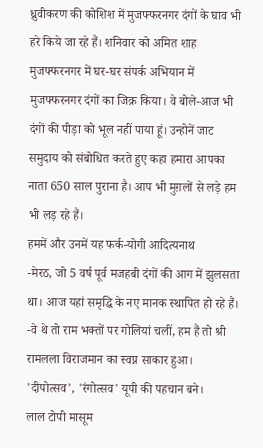ध्रुवीकरण की कोशिश में मुजफ्फरनगर दंगों के घाव भी हरे किये जा रहे हैं। शनिवार को अमित शाह मुजफ्फरनगर में घर-घर संपर्क अभियान में मुजफ्फरनगर दंगों का जिक्र किया। वे बोले-आज भी दंगों की पीड़ा को भूल नहीं पाया हूं। उन्होनें जाट समुदाय को संबोधित करते हुए कहा हमारा आपका नाता 650 साल पुराना है। आप भी मुग़लों से लड़े हम भी लड़ रहे हैं।
हममें और उनमें यह फर्क-योगी आदित्यनाथ
-मेरठ, जो 5 वर्ष पूर्व मजहबी दंगों की आग में झुलसता था। आज यहां समृद्धि के नए मानक स्थापित हो रहे हैं।
-वे थे तो राम भक्तों पर गोलियां चलीं, हम हैं तो श्री रामलला विराजमान का स्वप्न साकार हुआ। 'दीपोत्सव', 'रंगोत्सव' यूपी की पहचान बने।
लाल टोपी मासूम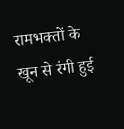रामभक्तों के खून से रंगी हुई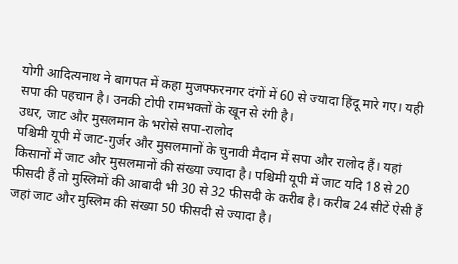योगी आदित्यनाथ ने बागपत में कहा मुजफ्फरनगर दंगों में 60 से ज्यादा हिंदू मारे गए। यही सपा की पहचान है। उनकी टोपी रामभक्तों के खून से रंगी है।
उधर, जाट और मुसलमान के भरोसे सपा-रालोद
पश्चिमी यूपी में जाट-गुर्जर और मुसलमानों के चुनावी मैदान में सपा और रालोद हैं। यहां किसानों में जाट और मुसलमानों की संख्या ज्यादा है। पश्चिमी यूपी में जाट यदि 18 से 20 फीसदी हैं तो मुस्लिमों की आबादी भी 30 से 32 फीसदी के करीब है। करीब 24 सीटें ऐसी हैं जहां जाट और मुस्लिम की संख्या 50 फीसदी से ज्यादा है।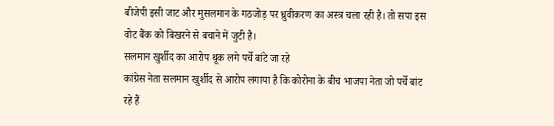बीजेपी इसी जाट और मुसलमान के गठजोड़ पर ध्रुवीकरण का अस्त्र चला रही है। तो सपा इस वोट बैंक को बिखरने से बचाने में जुटी है।
सलमान खुर्शीद का आरोप थूक लगे पर्चे बांटे जा रहे
कांग्रेस नेता सलमान खुर्शीद से आरोप लगाया है कि कोरोना के बीच भाजपा नेता जो पर्चे बांट रहे हैं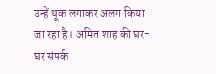उन्हें थूक लगाकर अलग किया जा रहा है। अमित शाह की घर-घर संपर्क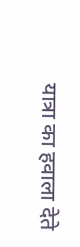यात्रा का हवाला देते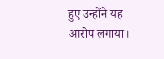हुए उन्होंने यह आरोप लगाया।